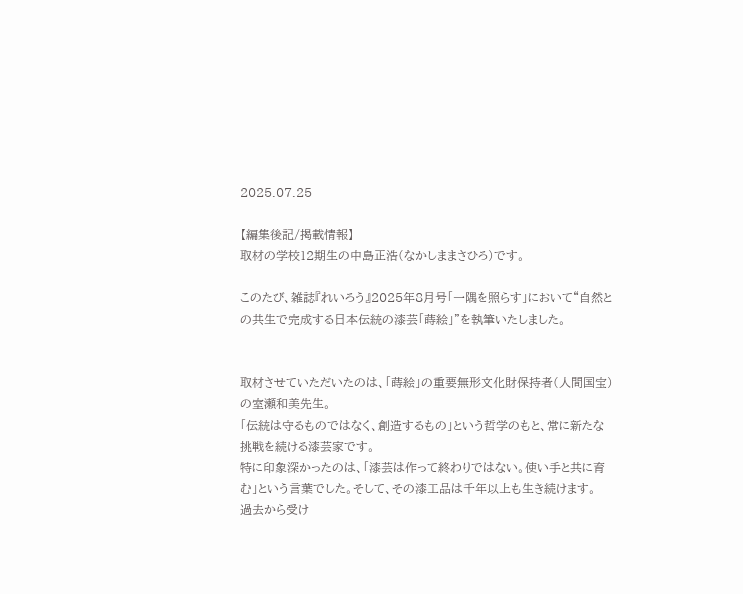2025.07.25

【編集後記/掲載情報】
取材の学校12期生の中島正浩(なかしままさひろ)です。

このたび、雑誌『れいろう』2025年8月号「一隅を照らす」において“自然との共生で完成する日本伝統の漆芸「蒔絵」”を執筆いたしました。


取材させていただいたのは、「蒔絵」の重要無形文化財保持者(人間国宝)の室瀬和美先生。
「伝統は守るものではなく、創造するもの」という哲学のもと、常に新たな挑戦を続ける漆芸家です。
特に印象深かったのは、「漆芸は作って終わりではない。使い手と共に育む」という言葉でした。そして、その漆工品は千年以上も生き続けます。
過去から受け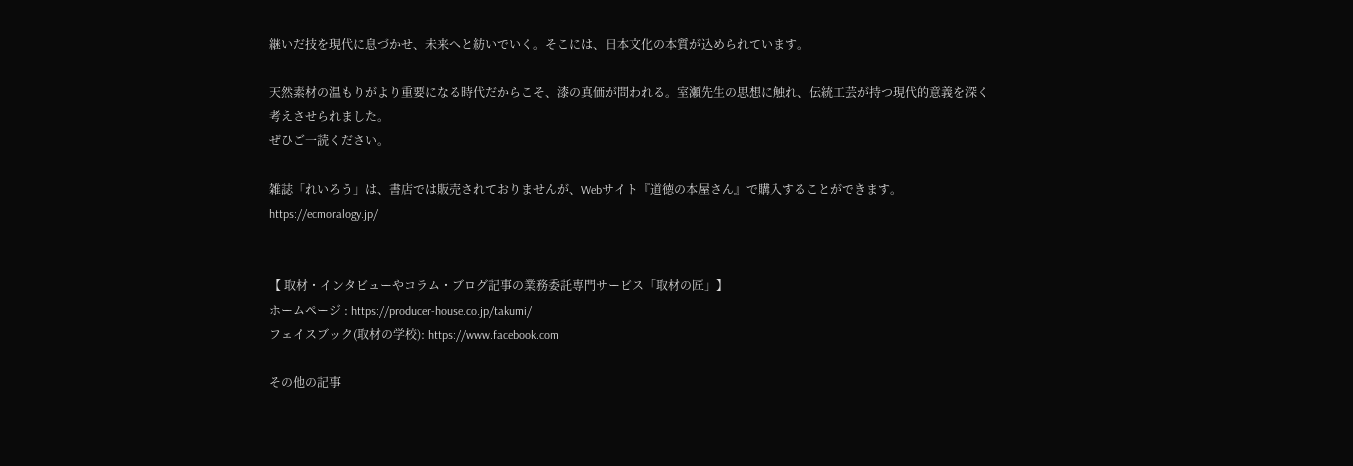継いだ技を現代に息づかせ、未来へと紡いでいく。そこには、日本文化の本質が込められています。

天然素材の温もりがより重要になる時代だからこそ、漆の真価が問われる。室瀬先生の思想に触れ、伝統工芸が持つ現代的意義を深く考えさせられました。
ぜひご一読ください。

雑誌「れいろう」は、書店では販売されておりませんが、Webサイト『道徳の本屋さん』で購入することができます。
https://ecmoralogy.jp/


【 取材・インタビューやコラム・ブログ記事の業務委託専門サービス「取材の匠」】
ホームページ : https://producer-house.co.jp/takumi/
フェイスブック(取材の学校): https://www.facebook.com

その他の記事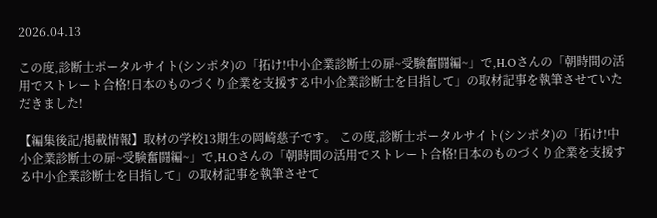2026.04.13

この度,診断士ポータルサイト(シンポタ)の「拓け!中小企業診断士の扉~受験奮闘編~」で,H.Oさんの「朝時間の活用でストレート合格!日本のものづくり企業を支援する中小企業診断士を目指して」の取材記事を執筆させていただきました!

【編集後記/掲載情報】取材の学校13期生の岡崎慈子です。 この度,診断士ポータルサイト(シンポタ)の「拓け!中小企業診断士の扉~受験奮闘編~」で,H.Oさんの「朝時間の活用でストレート合格!日本のものづくり企業を支援する中小企業診断士を目指して」の取材記事を執筆させて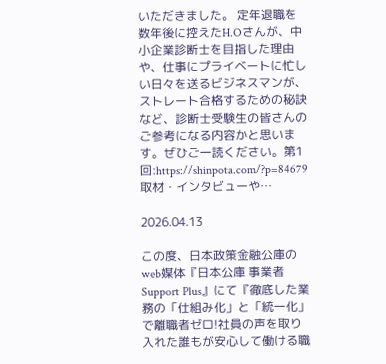いただきました。 定年退職を数年後に控えたH.Oさんが、中小企業診断士を目指した理由や、仕事にプライベートに忙しい日々を送るビジネスマンが、ストレート合格するための秘訣など、診断士受験生の皆さんのご参考になる内容かと思います。ぜひご一読ください。第1回:https://shinpota.com/?p=84679取材・インタビューや…

2026.04.13

この度、日本政策金融公庫のweb媒体『日本公庫 事業者 Support Plus』にて『徹底した業務の「仕組み化」と「統一化」で離職者ゼロ!社員の声を取り入れた誰もが安心して働ける職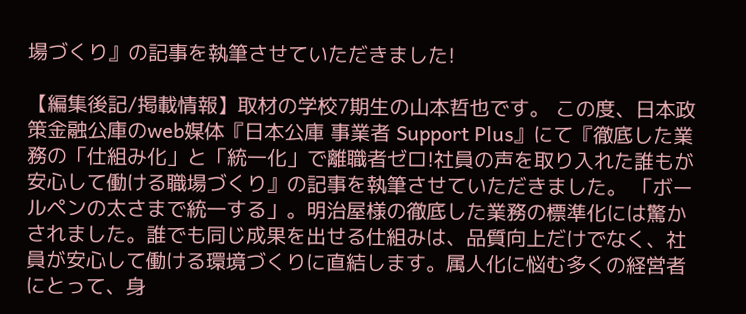場づくり』の記事を執筆させていただきました!

【編集後記/掲載情報】取材の学校7期生の山本哲也です。 この度、日本政策金融公庫のweb媒体『日本公庫 事業者 Support Plus』にて『徹底した業務の「仕組み化」と「統一化」で離職者ゼロ!社員の声を取り入れた誰もが安心して働ける職場づくり』の記事を執筆させていただきました。 「ボールペンの太さまで統一する」。明治屋様の徹底した業務の標準化には驚かされました。誰でも同じ成果を出せる仕組みは、品質向上だけでなく、社員が安心して働ける環境づくりに直結します。属人化に悩む多くの経営者にとって、身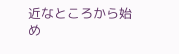近なところから始め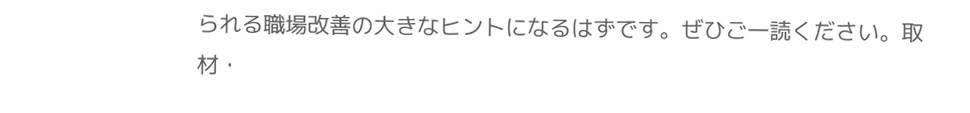られる職場改善の大きなヒントになるはずです。ぜひご一読ください。取材・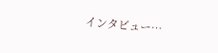インタビュー…